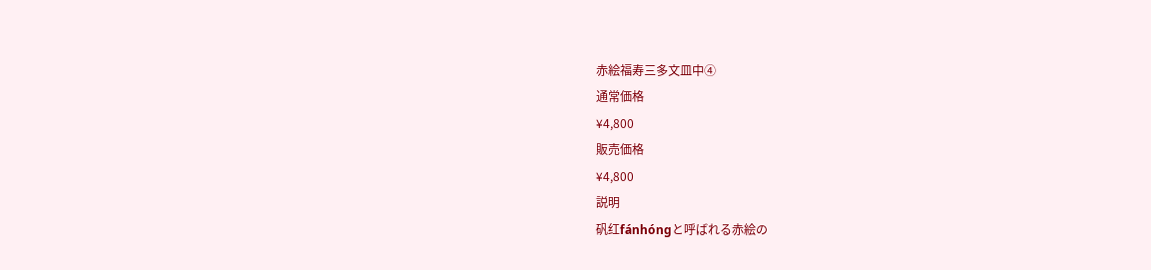赤絵福寿三多文皿中④
通常価格
¥4,800
販売価格
¥4,800
説明
矾红fánhóngと呼ばれる赤絵の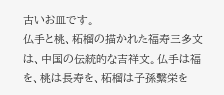古いお皿です。
仏手と桃、柘榴の描かれた福寿三多文は、中国の伝統的な吉祥文。仏手は福を、桃は長寿を、柘榴は子孫繫栄を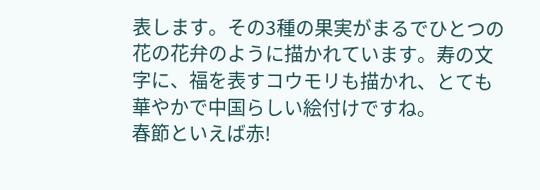表します。その3種の果実がまるでひとつの花の花弁のように描かれています。寿の文字に、福を表すコウモリも描かれ、とても華やかで中国らしい絵付けですね。
春節といえば赤!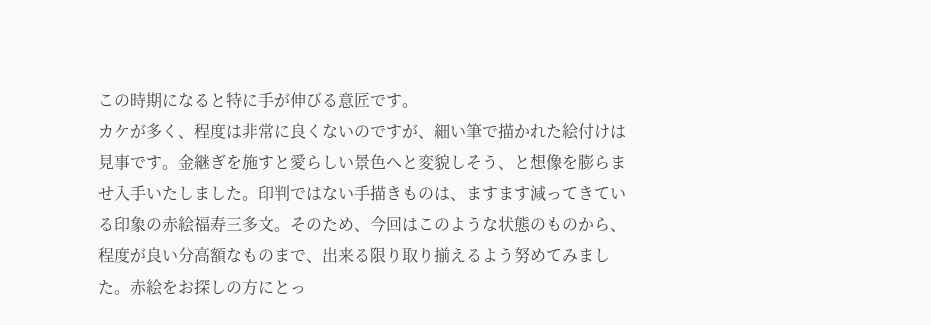この時期になると特に手が伸びる意匠です。
カケが多く、程度は非常に良くないのですが、細い筆で描かれた絵付けは見事です。金継ぎを施すと愛らしい景色へと変貌しそう、と想像を膨らませ入手いたしました。印判ではない手描きものは、ますます減ってきている印象の赤絵福寿三多文。そのため、今回はこのような状態のものから、程度が良い分高額なものまで、出来る限り取り揃えるよう努めてみました。赤絵をお探しの方にとっ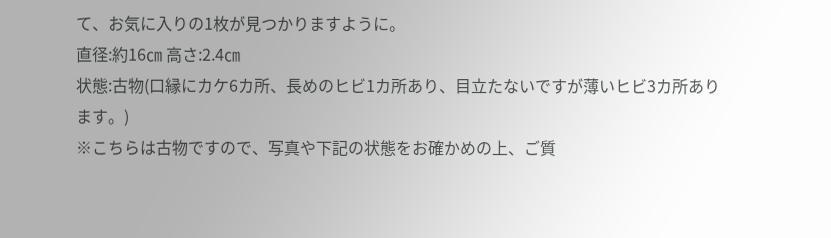て、お気に入りの1枚が見つかりますように。
直径:約16㎝ 高さ:2.4㎝
状態:古物(口縁にカケ6カ所、長めのヒビ1カ所あり、目立たないですが薄いヒビ3カ所あります。)
※こちらは古物ですので、写真や下記の状態をお確かめの上、ご質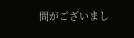問がございまし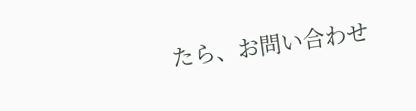たら、お問い合わせ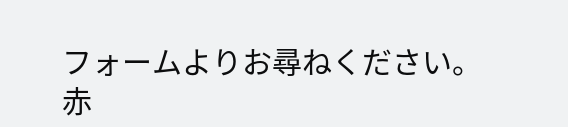フォームよりお尋ねください。
赤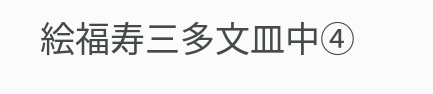絵福寿三多文皿中④